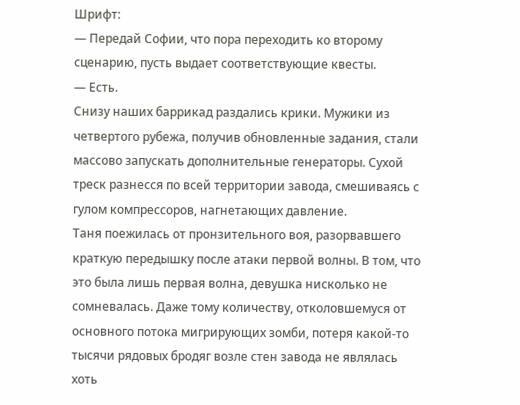Шрифт:
— Передай Софии, что пора переходить ко второму сценарию, пусть выдает соответствующие квесты.
— Есть.
Снизу наших баррикад раздались крики. Мужики из четвертого рубежа, получив обновленные задания, стали массово запускать дополнительные генераторы. Сухой треск разнесся по всей территории завода, смешиваясь с гулом компрессоров, нагнетающих давление.
Таня поежилась от пронзительного воя, разорвавшего краткую передышку после атаки первой волны. В том, что это была лишь первая волна, девушка нисколько не сомневалась. Даже тому количеству, отколовшемуся от основного потока мигрирующих зомби, потеря какой-то тысячи рядовых бродяг возле стен завода не являлась хоть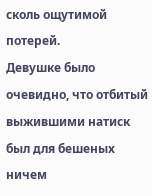сколь ощутимой потерей.
Девушке было очевидно, что отбитый выжившими натиск был для бешеных ничем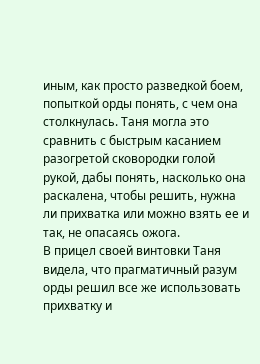иным, как просто разведкой боем, попыткой орды понять, с чем она столкнулась. Таня могла это сравнить с быстрым касанием разогретой сковородки голой рукой, дабы понять, насколько она раскалена, чтобы решить, нужна ли прихватка или можно взять ее и так, не опасаясь ожога.
В прицел своей винтовки Таня видела, что прагматичный разум орды решил все же использовать прихватку и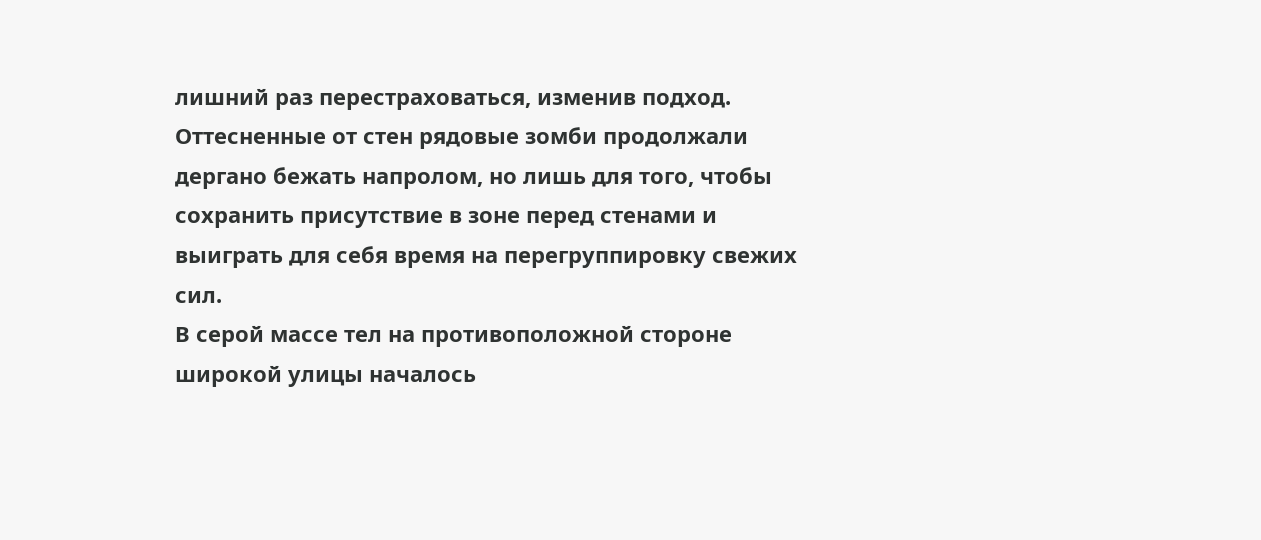лишний раз перестраховаться, изменив подход. Оттесненные от стен рядовые зомби продолжали дергано бежать напролом, но лишь для того, чтобы сохранить присутствие в зоне перед стенами и выиграть для себя время на перегруппировку свежих сил.
В серой массе тел на противоположной стороне широкой улицы началось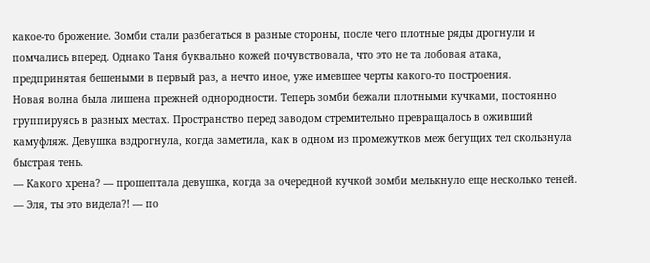какое-то брожение. Зомби стали разбегаться в разные стороны, после чего плотные ряды дрогнули и помчались вперед. Однако Таня буквально кожей почувствовала, что это не та лобовая атака, предпринятая бешеными в первый раз, а нечто иное, уже имевшее черты какого-то построения.
Новая волна была лишена прежней однородности. Теперь зомби бежали плотными кучками, постоянно группируясь в разных местах. Пространство перед заводом стремительно превращалось в оживший камуфляж. Девушка вздрогнула, когда заметила, как в одном из промежутков меж бегущих тел скользнула быстрая тень.
— Какого хрена? — прошептала девушка, когда за очередной кучкой зомби мелькнуло еще несколько теней. — Эля, ты это видела?! — по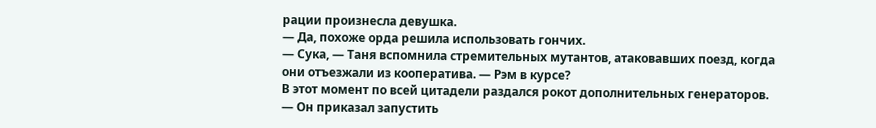рации произнесла девушка.
— Да, похоже орда решила использовать гончих.
— Сука, — Таня вспомнила стремительных мутантов, атаковавших поезд, когда они отъезжали из кооператива. — Рэм в курсе?
В этот момент по всей цитадели раздался рокот дополнительных генераторов.
— Он приказал запустить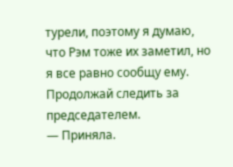турели, поэтому я думаю, что Рэм тоже их заметил, но я все равно сообщу ему. Продолжай следить за председателем.
— Приняла.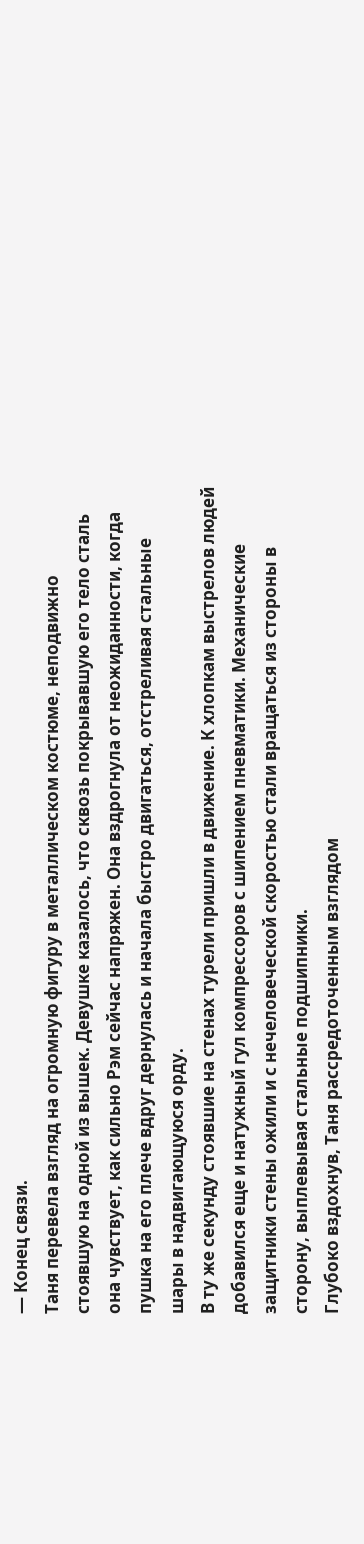— Конец связи.
Таня перевела взгляд на огромную фигуру в металлическом костюме, неподвижно стоявшую на одной из вышек. Девушке казалось, что сквозь покрывавшую его тело сталь она чувствует, как сильно Рэм сейчас напряжен. Она вздрогнула от неожиданности, когда пушка на его плече вдруг дернулась и начала быстро двигаться, отстреливая стальные шары в надвигающуюся орду.
В ту же секунду стоявшие на стенах турели пришли в движение. К хлопкам выстрелов людей добавился еще и натужный гул компрессоров с шипением пневматики. Механические защитники стены ожили и с нечеловеческой скоростью стали вращаться из стороны в сторону, выплевывая стальные подшипники.
Глубоко вздохнув, Таня рассредоточенным взглядом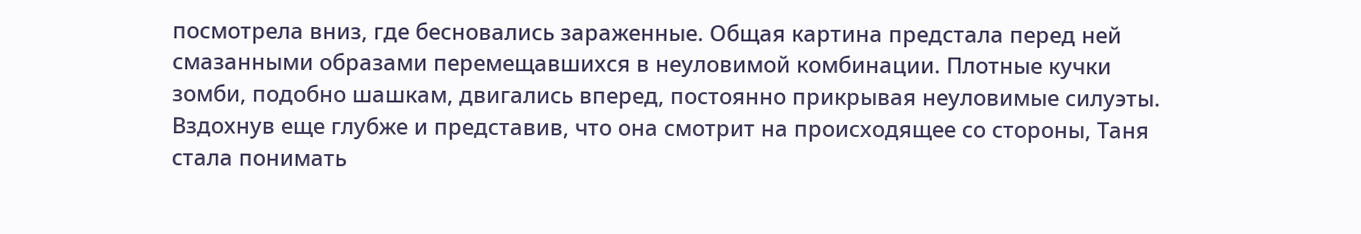посмотрела вниз, где бесновались зараженные. Общая картина предстала перед ней смазанными образами перемещавшихся в неуловимой комбинации. Плотные кучки зомби, подобно шашкам, двигались вперед, постоянно прикрывая неуловимые силуэты. Вздохнув еще глубже и представив, что она смотрит на происходящее со стороны, Таня стала понимать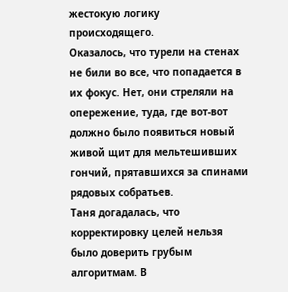жестокую логику происходящего.
Оказалось, что турели на стенах не били во все, что попадается в их фокус. Нет, они стреляли на опережение, туда, где вот-вот должно было появиться новый живой щит для мельтешивших гончий, прятавшихся за спинами рядовых собратьев.
Таня догадалась, что корректировку целей нельзя было доверить грубым алгоритмам. В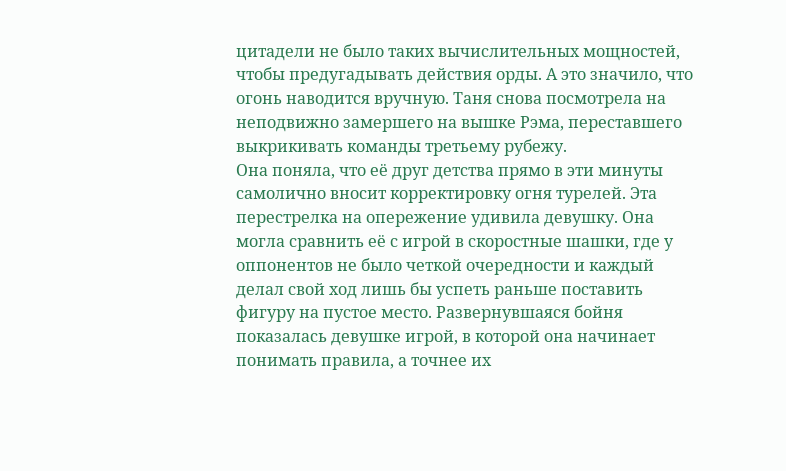цитадели не было таких вычислительных мощностей, чтобы предугадывать действия орды. А это значило, что огонь наводится вручную. Таня снова посмотрела на неподвижно замершего на вышке Рэма, переставшего выкрикивать команды третьему рубежу.
Она поняла, что её друг детства прямо в эти минуты самолично вносит корректировку огня турелей. Эта перестрелка на опережение удивила девушку. Она могла сравнить её с игрой в скоростные шашки, где у оппонентов не было четкой очередности и каждый делал свой ход лишь бы успеть раньше поставить фигуру на пустое место. Развернувшаяся бойня показалась девушке игрой, в которой она начинает понимать правила, а точнее их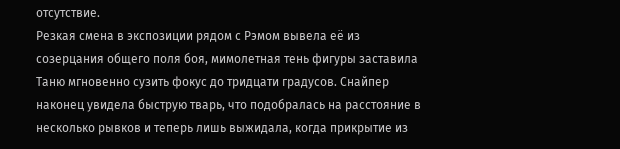отсутствие.
Резкая смена в экспозиции рядом с Рэмом вывела её из созерцания общего поля боя, мимолетная тень фигуры заставила Таню мгновенно сузить фокус до тридцати градусов. Снайпер наконец увидела быструю тварь, что подобралась на расстояние в несколько рывков и теперь лишь выжидала, когда прикрытие из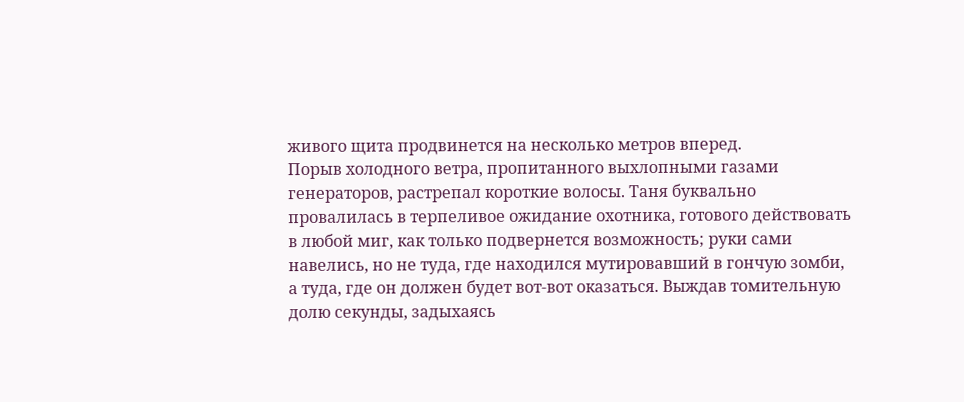живого щита продвинется на несколько метров вперед.
Порыв холодного ветра, пропитанного выхлопными газами генераторов, растрепал короткие волосы. Таня буквально провалилась в терпеливое ожидание охотника, готового действовать в любой миг, как только подвернется возможность; руки сами навелись, но не туда, где находился мутировавший в гончую зомби, а туда, где он должен будет вот-вот оказаться. Выждав томительную долю секунды, задыхаясь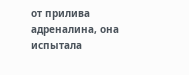от прилива адреналина, она испытала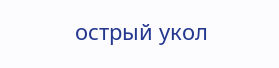острый укол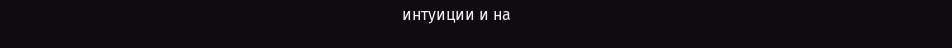интуиции и на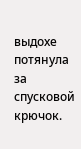выдохе потянула за спусковой крючок.